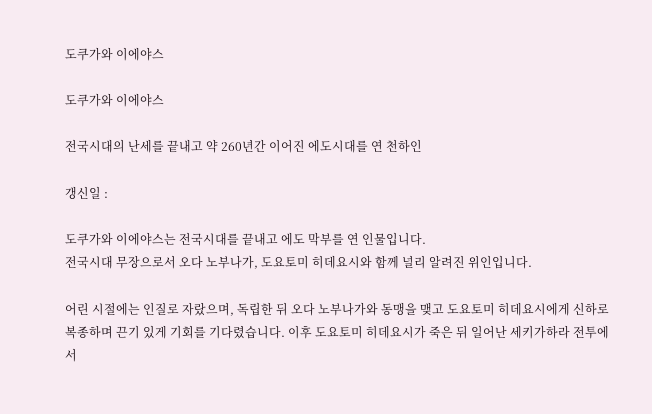도쿠가와 이에야스

도쿠가와 이에야스

전국시대의 난세를 끝내고 약 260년간 이어진 에도시대를 연 천하인

갱신일 :

도쿠가와 이에야스는 전국시대를 끝내고 에도 막부를 연 인물입니다.
전국시대 무장으로서 오다 노부나가, 도요토미 히데요시와 함께 널리 알려진 위인입니다.

어린 시절에는 인질로 자랐으며, 독립한 뒤 오다 노부나가와 동맹을 맺고 도요토미 히데요시에게 신하로 복종하며 끈기 있게 기회를 기다렸습니다. 이후 도요토미 히데요시가 죽은 뒤 일어난 세키가하라 전투에서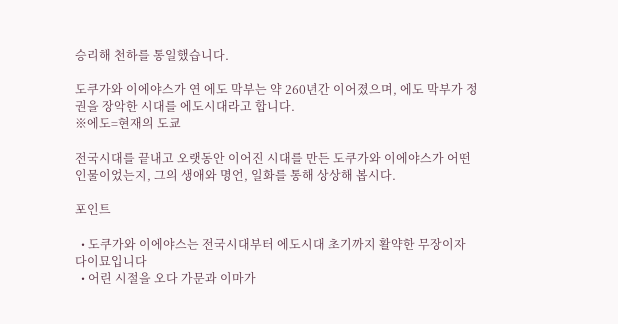승리해 천하를 통일했습니다.

도쿠가와 이에야스가 연 에도 막부는 약 260년간 이어졌으며, 에도 막부가 정권을 장악한 시대를 에도시대라고 합니다.
※에도=현재의 도쿄

전국시대를 끝내고 오랫동안 이어진 시대를 만든 도쿠가와 이에야스가 어떤 인물이었는지, 그의 생애와 명언, 일화를 통해 상상해 봅시다.

포인트

  • 도쿠가와 이에야스는 전국시대부터 에도시대 초기까지 활약한 무장이자 다이묘입니다
  • 어린 시절을 오다 가문과 이마가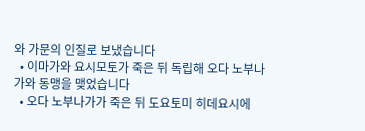와 가문의 인질로 보냈습니다
  • 이마가와 요시모토가 죽은 뒤 독립해 오다 노부나가와 동맹을 맺었습니다
  • 오다 노부나가가 죽은 뒤 도요토미 히데요시에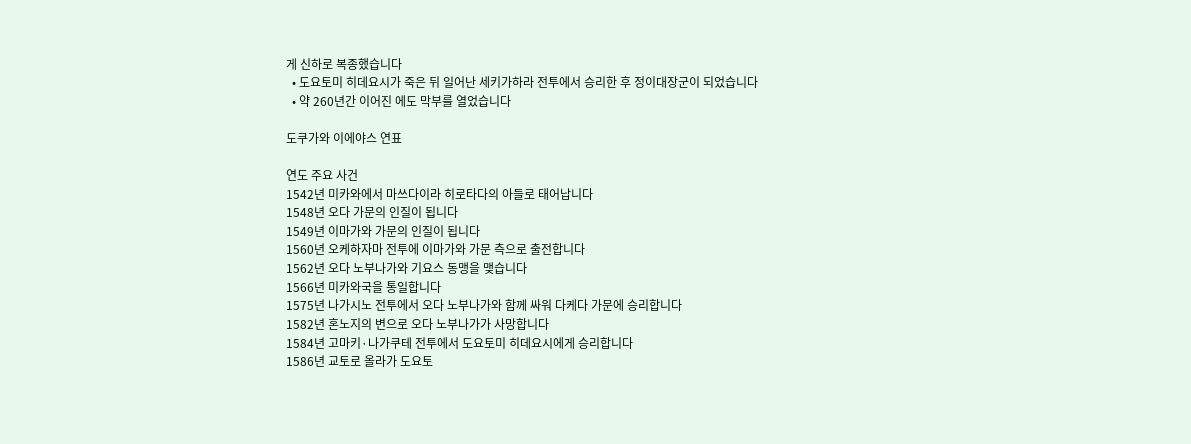게 신하로 복종했습니다
  • 도요토미 히데요시가 죽은 뒤 일어난 세키가하라 전투에서 승리한 후 정이대장군이 되었습니다
  • 약 260년간 이어진 에도 막부를 열었습니다

도쿠가와 이에야스 연표

연도 주요 사건
1542년 미카와에서 마쓰다이라 히로타다의 아들로 태어납니다
1548년 오다 가문의 인질이 됩니다
1549년 이마가와 가문의 인질이 됩니다
1560년 오케하자마 전투에 이마가와 가문 측으로 출전합니다
1562년 오다 노부나가와 기요스 동맹을 맺습니다
1566년 미카와국을 통일합니다
1575년 나가시노 전투에서 오다 노부나가와 함께 싸워 다케다 가문에 승리합니다
1582년 혼노지의 변으로 오다 노부나가가 사망합니다
1584년 고마키·나가쿠테 전투에서 도요토미 히데요시에게 승리합니다
1586년 교토로 올라가 도요토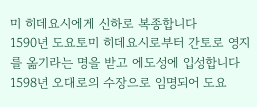미 히데요시에게 신하로 복종합니다
1590년 도요토미 히데요시로부터 간토로 영지를 옮기라는 명을 받고 에도성에 입성합니다
1598년 오대로의 수장으로 임명되어 도요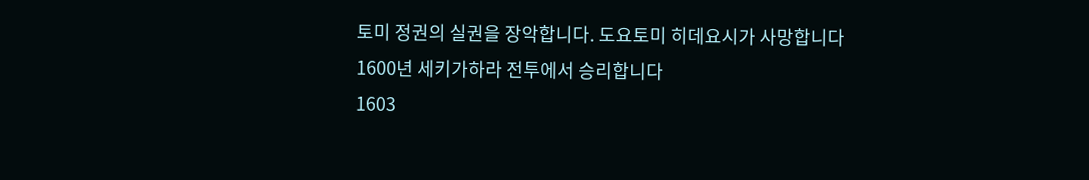토미 정권의 실권을 장악합니다. 도요토미 히데요시가 사망합니다
1600년 세키가하라 전투에서 승리합니다
1603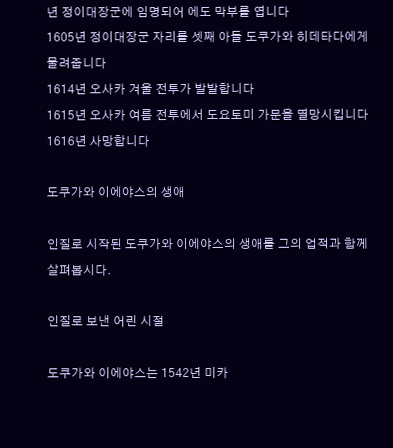년 정이대장군에 임명되어 에도 막부를 엽니다
1605년 정이대장군 자리를 셋째 아들 도쿠가와 히데타다에게 물려줍니다
1614년 오사카 겨울 전투가 발발합니다
1615년 오사카 여름 전투에서 도요토미 가문을 멸망시킵니다
1616년 사망합니다

도쿠가와 이에야스의 생애

인질로 시작된 도쿠가와 이에야스의 생애를 그의 업적과 함께 살펴봅시다.

인질로 보낸 어린 시절

도쿠가와 이에야스는 1542년 미카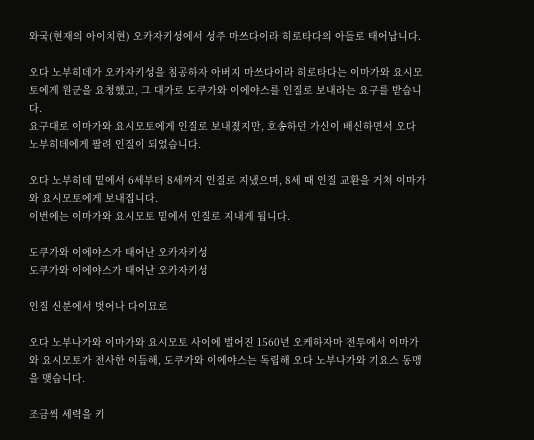와국(현재의 아이치현) 오카자키성에서 성주 마쓰다이라 히로타다의 아들로 태어납니다.

오다 노부히데가 오카자키성을 침공하자 아버지 마쓰다이라 히로타다는 이마가와 요시모토에게 원군을 요청했고, 그 대가로 도쿠가와 이에야스를 인질로 보내라는 요구를 받습니다.
요구대로 이마가와 요시모토에게 인질로 보내졌지만, 호송하던 가신이 배신하면서 오다 노부히데에게 팔려 인질이 되었습니다.

오다 노부히데 밑에서 6세부터 8세까지 인질로 지냈으며, 8세 때 인질 교환을 거쳐 이마가와 요시모토에게 보내집니다.
이번에는 이마가와 요시모토 밑에서 인질로 지내게 됩니다.

도쿠가와 이에야스가 태어난 오카자키성
도쿠가와 이에야스가 태어난 오카자키성

인질 신분에서 벗어나 다이묘로

오다 노부나가와 이마가와 요시모토 사이에 벌어진 1560년 오케하자마 전투에서 이마가와 요시모토가 전사한 이듬해, 도쿠가와 이에야스는 독립해 오다 노부나가와 기요스 동맹을 맺습니다.

조금씩 세력을 키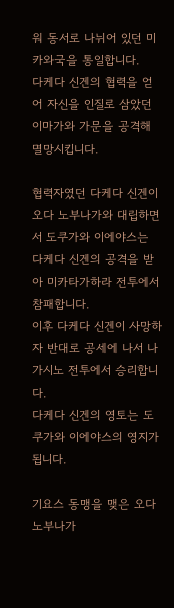워 동서로 나뉘어 있던 미카와국을 통일합니다.
다케다 신겐의 협력을 얻어 자신을 인질로 삼았던 이마가와 가문을 공격해 멸망시킵니다.

협력자였던 다케다 신겐이 오다 노부나가와 대립하면서 도쿠가와 이에야스는 다케다 신겐의 공격을 받아 미카타가하라 전투에서 참패합니다.
이후 다케다 신겐이 사망하자 반대로 공세에 나서 나가시노 전투에서 승리합니다.
다케다 신겐의 영토는 도쿠가와 이에야스의 영지가 됩니다.

기요스 동맹을 맺은 오다 노부나가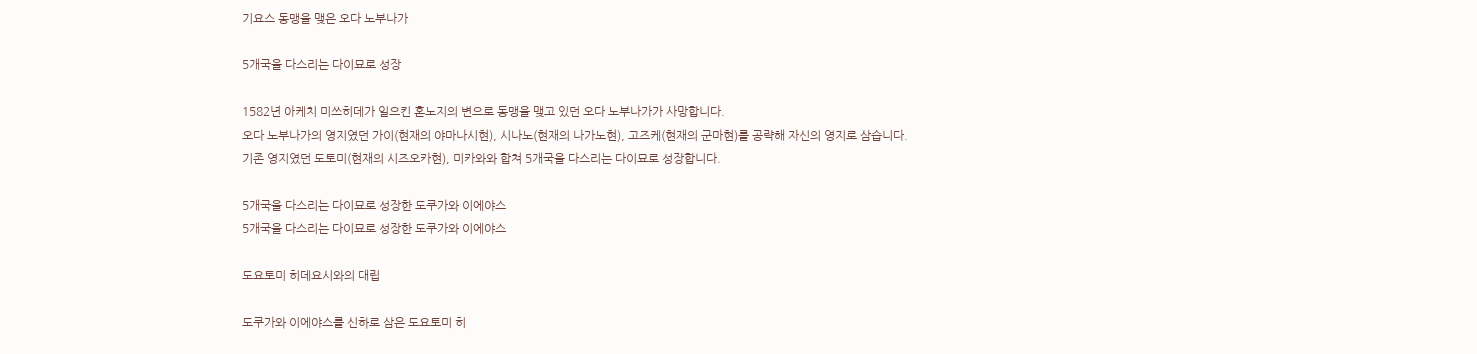기요스 동맹을 맺은 오다 노부나가

5개국을 다스리는 다이묘로 성장

1582년 아케치 미쓰히데가 일으킨 혼노지의 변으로 동맹을 맺고 있던 오다 노부나가가 사망합니다.
오다 노부나가의 영지였던 가이(현재의 야마나시현), 시나노(현재의 나가노현), 고즈케(현재의 군마현)를 공략해 자신의 영지로 삼습니다.
기존 영지였던 도토미(현재의 시즈오카현), 미카와와 합쳐 5개국을 다스리는 다이묘로 성장합니다.

5개국을 다스리는 다이묘로 성장한 도쿠가와 이에야스
5개국을 다스리는 다이묘로 성장한 도쿠가와 이에야스

도요토미 히데요시와의 대립

도쿠가와 이에야스를 신하로 삼은 도요토미 히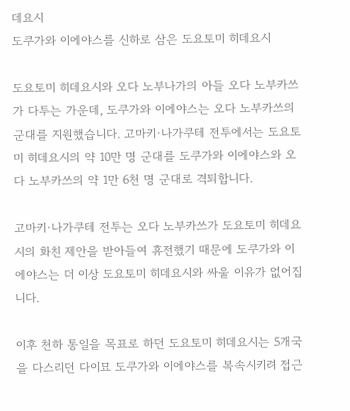데요시
도쿠가와 이에야스를 신하로 삼은 도요토미 히데요시

도요토미 히데요시와 오다 노부나가의 아들 오다 노부카쓰가 다투는 가운데, 도쿠가와 이에야스는 오다 노부카쓰의 군대를 지원했습니다. 고마키·나가쿠테 전투에서는 도요토미 히데요시의 약 10만 명 군대를 도쿠가와 이에야스와 오다 노부카쓰의 약 1만 6천 명 군대로 격퇴합니다.

고마키·나가쿠테 전투는 오다 노부카쓰가 도요토미 히데요시의 화친 제안을 받아들여 휴전했기 때문에 도쿠가와 이에야스는 더 이상 도요토미 히데요시와 싸울 이유가 없어집니다.

이후 천하 통일을 목표로 하던 도요토미 히데요시는 5개국을 다스리던 다이묘 도쿠가와 이에야스를 복속시키려 접근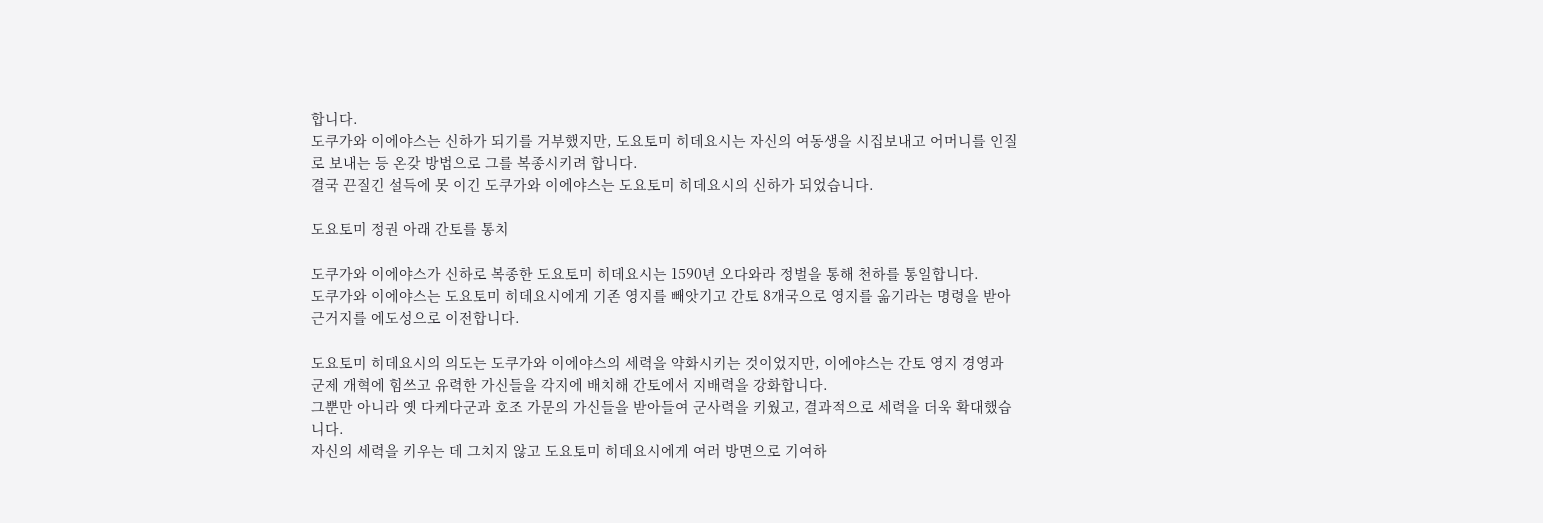합니다.
도쿠가와 이에야스는 신하가 되기를 거부했지만, 도요토미 히데요시는 자신의 여동생을 시집보내고 어머니를 인질로 보내는 등 온갖 방법으로 그를 복종시키려 합니다.
결국 끈질긴 설득에 못 이긴 도쿠가와 이에야스는 도요토미 히데요시의 신하가 되었습니다.

도요토미 정권 아래 간토를 통치

도쿠가와 이에야스가 신하로 복종한 도요토미 히데요시는 1590년 오다와라 정벌을 통해 천하를 통일합니다.
도쿠가와 이에야스는 도요토미 히데요시에게 기존 영지를 빼앗기고 간토 8개국으로 영지를 옮기라는 명령을 받아 근거지를 에도성으로 이전합니다.

도요토미 히데요시의 의도는 도쿠가와 이에야스의 세력을 약화시키는 것이었지만, 이에야스는 간토 영지 경영과 군제 개혁에 힘쓰고 유력한 가신들을 각지에 배치해 간토에서 지배력을 강화합니다.
그뿐만 아니라 옛 다케다군과 호조 가문의 가신들을 받아들여 군사력을 키웠고, 결과적으로 세력을 더욱 확대했습니다.
자신의 세력을 키우는 데 그치지 않고 도요토미 히데요시에게 여러 방면으로 기여하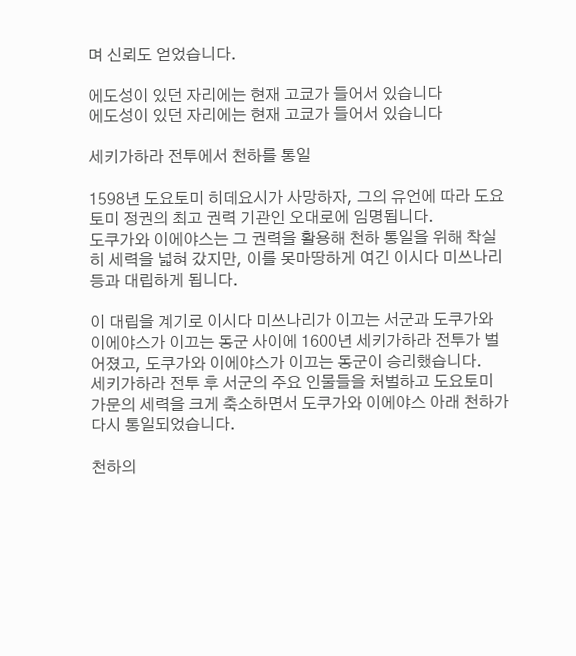며 신뢰도 얻었습니다.

에도성이 있던 자리에는 현재 고쿄가 들어서 있습니다
에도성이 있던 자리에는 현재 고쿄가 들어서 있습니다

세키가하라 전투에서 천하를 통일

1598년 도요토미 히데요시가 사망하자, 그의 유언에 따라 도요토미 정권의 최고 권력 기관인 오대로에 임명됩니다.
도쿠가와 이에야스는 그 권력을 활용해 천하 통일을 위해 착실히 세력을 넓혀 갔지만, 이를 못마땅하게 여긴 이시다 미쓰나리 등과 대립하게 됩니다.

이 대립을 계기로 이시다 미쓰나리가 이끄는 서군과 도쿠가와 이에야스가 이끄는 동군 사이에 1600년 세키가하라 전투가 벌어졌고, 도쿠가와 이에야스가 이끄는 동군이 승리했습니다.
세키가하라 전투 후 서군의 주요 인물들을 처벌하고 도요토미 가문의 세력을 크게 축소하면서 도쿠가와 이에야스 아래 천하가 다시 통일되었습니다.

천하의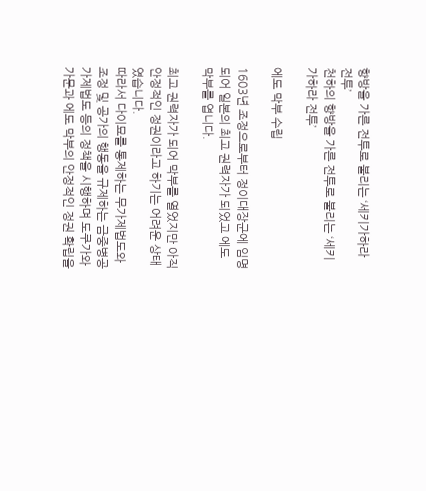향방을 가른 전투로 불리는 ‘세키가하라 전투’
천하의 향방을 가른 전투로 불리는 ‘세키가하라 전투’

에도 막부 수립

1603년 조정으로부터 정이대장군에 임명되어 일본의 최고 권력자가 되었고 에도 막부를 엽니다.

최고 권력자가 되어 막부를 열었지만 아직 안정적인 정권이라고 하기는 어려운 상태였습니다.
따라서 다이묘를 통제하는 무가제법도와 조정 및 공가의 행동을 규제하는 금중병공가제법도 등의 정책을 시행하며 도쿠가와 가문과 에도 막부의 안정적인 정권 확립을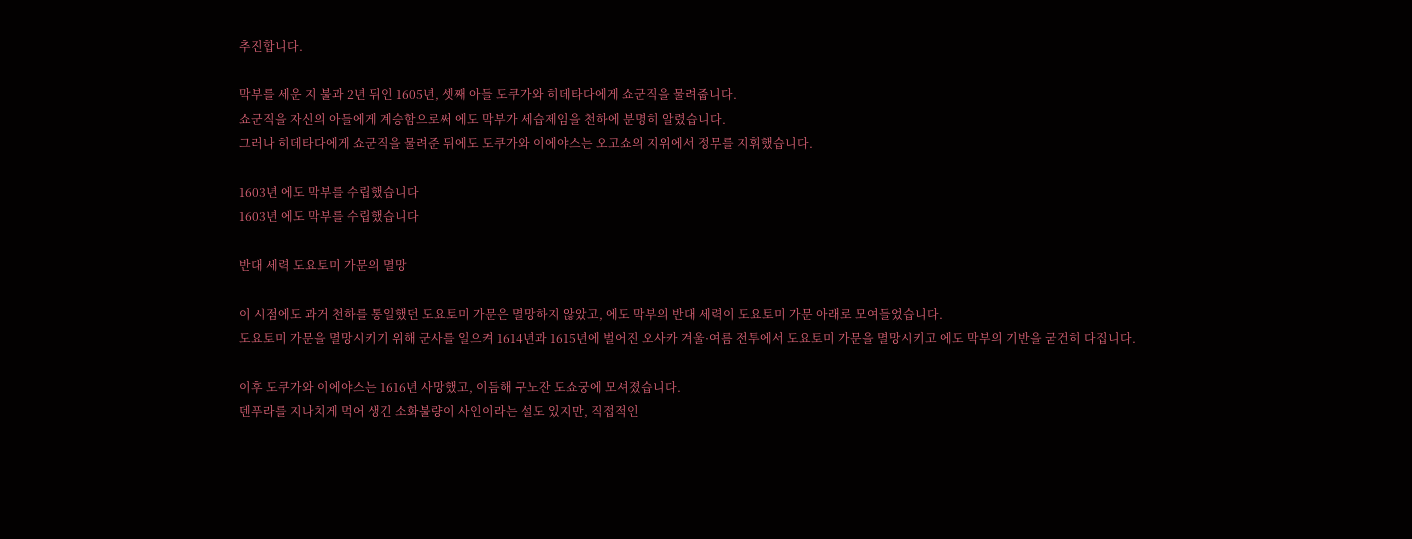추진합니다.

막부를 세운 지 불과 2년 뒤인 1605년, 셋째 아들 도쿠가와 히데타다에게 쇼군직을 물려줍니다.
쇼군직을 자신의 아들에게 계승함으로써 에도 막부가 세습제임을 천하에 분명히 알렸습니다.
그러나 히데타다에게 쇼군직을 물려준 뒤에도 도쿠가와 이에야스는 오고쇼의 지위에서 정무를 지휘했습니다.

1603년 에도 막부를 수립했습니다
1603년 에도 막부를 수립했습니다

반대 세력 도요토미 가문의 멸망

이 시점에도 과거 천하를 통일했던 도요토미 가문은 멸망하지 않았고, 에도 막부의 반대 세력이 도요토미 가문 아래로 모여들었습니다.
도요토미 가문을 멸망시키기 위해 군사를 일으켜 1614년과 1615년에 벌어진 오사카 겨울·여름 전투에서 도요토미 가문을 멸망시키고 에도 막부의 기반을 굳건히 다집니다.

이후 도쿠가와 이에야스는 1616년 사망했고, 이듬해 구노잔 도쇼궁에 모셔졌습니다.
덴푸라를 지나치게 먹어 생긴 소화불량이 사인이라는 설도 있지만, 직접적인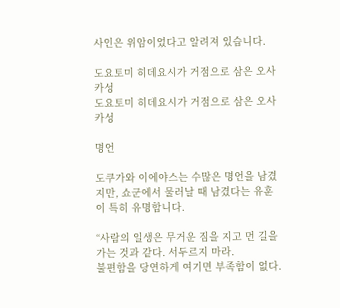사인은 위암이었다고 알려져 있습니다.

도요토미 히데요시가 거점으로 삼은 오사카성
도요토미 히데요시가 거점으로 삼은 오사카성

명언

도쿠가와 이에야스는 수많은 명언을 남겼지만, 쇼군에서 물러날 때 남겼다는 유훈이 특히 유명합니다.

“사람의 일생은 무거운 짐을 지고 먼 길을 가는 것과 같다. 서두르지 마라.
불편함을 당연하게 여기면 부족함이 없다.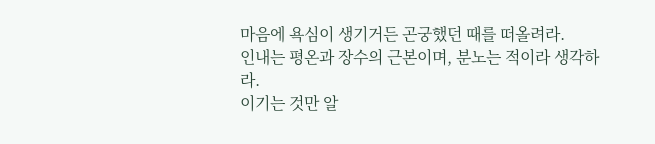마음에 욕심이 생기거든 곤궁했던 때를 떠올려라.
인내는 평온과 장수의 근본이며, 분노는 적이라 생각하라.
이기는 것만 알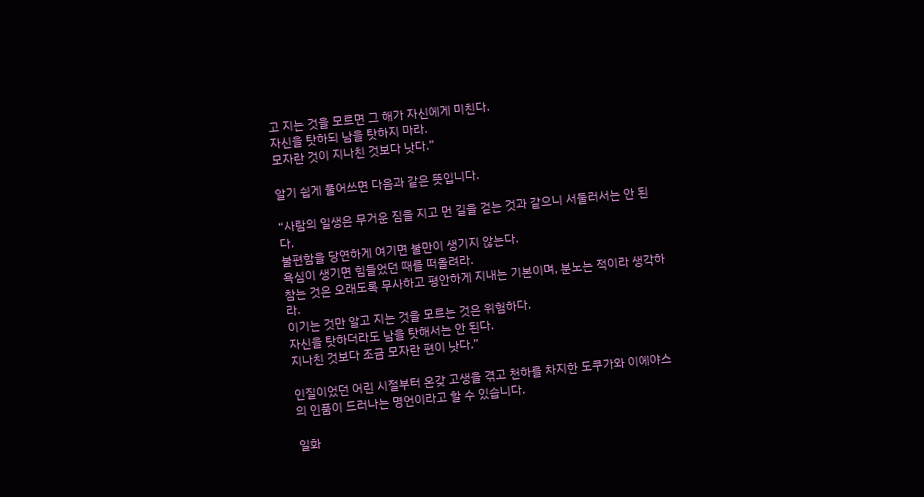고 지는 것을 모르면 그 해가 자신에게 미친다.
자신을 탓하되 남을 탓하지 마라.
모자란 것이 지나친 것보다 낫다.”

알기 쉽게 풀어쓰면 다음과 같은 뜻입니다.

“사람의 일생은 무거운 짐을 지고 먼 길을 걷는 것과 같으니 서둘러서는 안 된다.
불편함을 당연하게 여기면 불만이 생기지 않는다.
욕심이 생기면 힘들었던 때를 떠올려라.
참는 것은 오래도록 무사하고 평안하게 지내는 기본이며, 분노는 적이라 생각하라.
이기는 것만 알고 지는 것을 모르는 것은 위험하다.
자신을 탓하더라도 남을 탓해서는 안 된다.
지나친 것보다 조금 모자란 편이 낫다.”

인질이었던 어린 시절부터 온갖 고생을 겪고 천하를 차지한 도쿠가와 이에야스의 인품이 드러나는 명언이라고 할 수 있습니다.

일화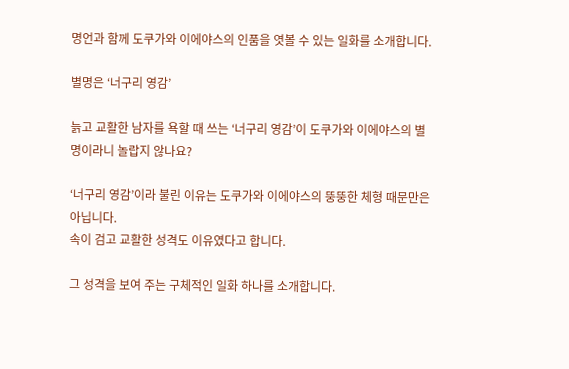명언과 함께 도쿠가와 이에야스의 인품을 엿볼 수 있는 일화를 소개합니다.

별명은 ‘너구리 영감’

늙고 교활한 남자를 욕할 때 쓰는 ‘너구리 영감’이 도쿠가와 이에야스의 별명이라니 놀랍지 않나요?

‘너구리 영감’이라 불린 이유는 도쿠가와 이에야스의 뚱뚱한 체형 때문만은 아닙니다.
속이 검고 교활한 성격도 이유였다고 합니다.

그 성격을 보여 주는 구체적인 일화 하나를 소개합니다.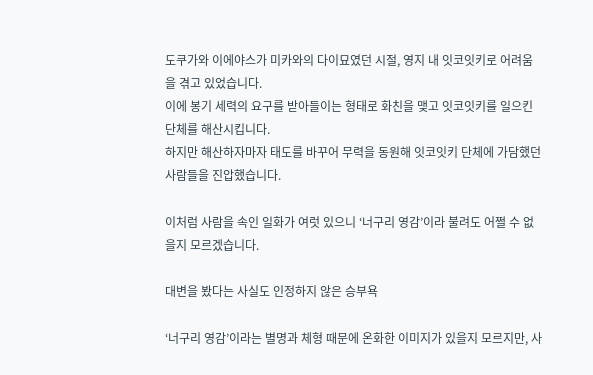도쿠가와 이에야스가 미카와의 다이묘였던 시절, 영지 내 잇코잇키로 어려움을 겪고 있었습니다.
이에 봉기 세력의 요구를 받아들이는 형태로 화친을 맺고 잇코잇키를 일으킨 단체를 해산시킵니다.
하지만 해산하자마자 태도를 바꾸어 무력을 동원해 잇코잇키 단체에 가담했던 사람들을 진압했습니다.

이처럼 사람을 속인 일화가 여럿 있으니 ‘너구리 영감’이라 불려도 어쩔 수 없을지 모르겠습니다.

대변을 봤다는 사실도 인정하지 않은 승부욕

‘너구리 영감’이라는 별명과 체형 때문에 온화한 이미지가 있을지 모르지만, 사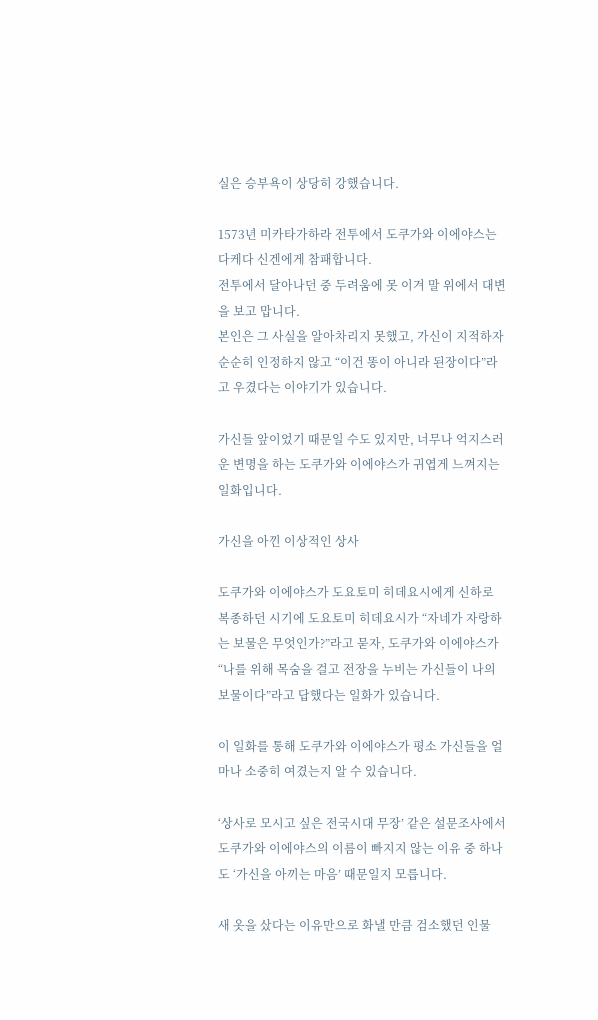실은 승부욕이 상당히 강했습니다.

1573년 미카타가하라 전투에서 도쿠가와 이에야스는 다케다 신겐에게 참패합니다.
전투에서 달아나던 중 두려움에 못 이겨 말 위에서 대변을 보고 맙니다.
본인은 그 사실을 알아차리지 못했고, 가신이 지적하자 순순히 인정하지 않고 “이건 똥이 아니라 된장이다”라고 우겼다는 이야기가 있습니다.

가신들 앞이었기 때문일 수도 있지만, 너무나 억지스러운 변명을 하는 도쿠가와 이에야스가 귀엽게 느껴지는 일화입니다.

가신을 아낀 이상적인 상사

도쿠가와 이에야스가 도요토미 히데요시에게 신하로 복종하던 시기에 도요토미 히데요시가 “자네가 자랑하는 보물은 무엇인가?”라고 묻자, 도쿠가와 이에야스가 “나를 위해 목숨을 걸고 전장을 누비는 가신들이 나의 보물이다”라고 답했다는 일화가 있습니다.

이 일화를 통해 도쿠가와 이에야스가 평소 가신들을 얼마나 소중히 여겼는지 알 수 있습니다.

‘상사로 모시고 싶은 전국시대 무장’ 같은 설문조사에서 도쿠가와 이에야스의 이름이 빠지지 않는 이유 중 하나도 ‘가신을 아끼는 마음’ 때문일지 모릅니다.

새 옷을 샀다는 이유만으로 화낼 만큼 검소했던 인물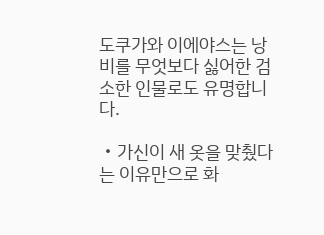도쿠가와 이에야스는 낭비를 무엇보다 싫어한 검소한 인물로도 유명합니다.

・가신이 새 옷을 맞췄다는 이유만으로 화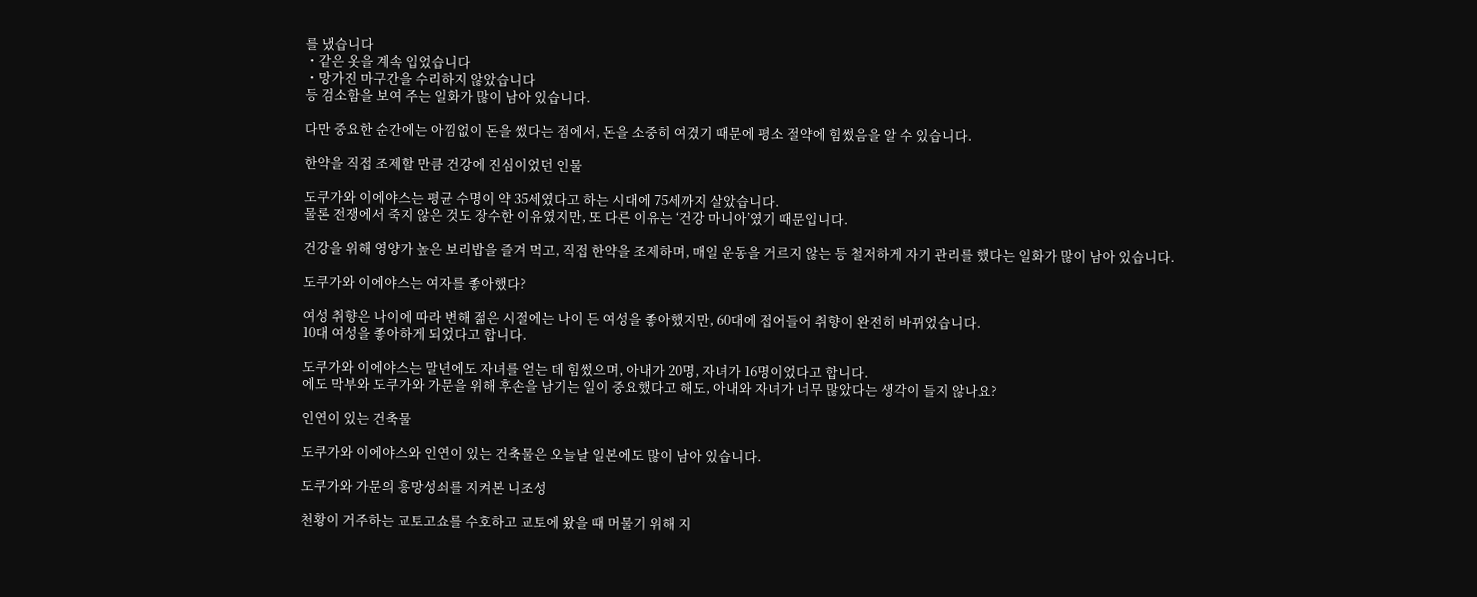를 냈습니다
・같은 옷을 계속 입었습니다
・망가진 마구간을 수리하지 않았습니다
등 검소함을 보여 주는 일화가 많이 남아 있습니다.

다만 중요한 순간에는 아낌없이 돈을 썼다는 점에서, 돈을 소중히 여겼기 때문에 평소 절약에 힘썼음을 알 수 있습니다.

한약을 직접 조제할 만큼 건강에 진심이었던 인물

도쿠가와 이에야스는 평균 수명이 약 35세였다고 하는 시대에 75세까지 살았습니다.
물론 전쟁에서 죽지 않은 것도 장수한 이유였지만, 또 다른 이유는 ‘건강 마니아’였기 때문입니다.

건강을 위해 영양가 높은 보리밥을 즐겨 먹고, 직접 한약을 조제하며, 매일 운동을 거르지 않는 등 철저하게 자기 관리를 했다는 일화가 많이 남아 있습니다.

도쿠가와 이에야스는 여자를 좋아했다?

여성 취향은 나이에 따라 변해 젊은 시절에는 나이 든 여성을 좋아했지만, 60대에 접어들어 취향이 완전히 바뀌었습니다.
10대 여성을 좋아하게 되었다고 합니다.

도쿠가와 이에야스는 말년에도 자녀를 얻는 데 힘썼으며, 아내가 20명, 자녀가 16명이었다고 합니다.
에도 막부와 도쿠가와 가문을 위해 후손을 남기는 일이 중요했다고 해도, 아내와 자녀가 너무 많았다는 생각이 들지 않나요?

인연이 있는 건축물

도쿠가와 이에야스와 인연이 있는 건축물은 오늘날 일본에도 많이 남아 있습니다.

도쿠가와 가문의 흥망성쇠를 지켜본 니조성

천황이 거주하는 교토고쇼를 수호하고 교토에 왔을 때 머물기 위해 지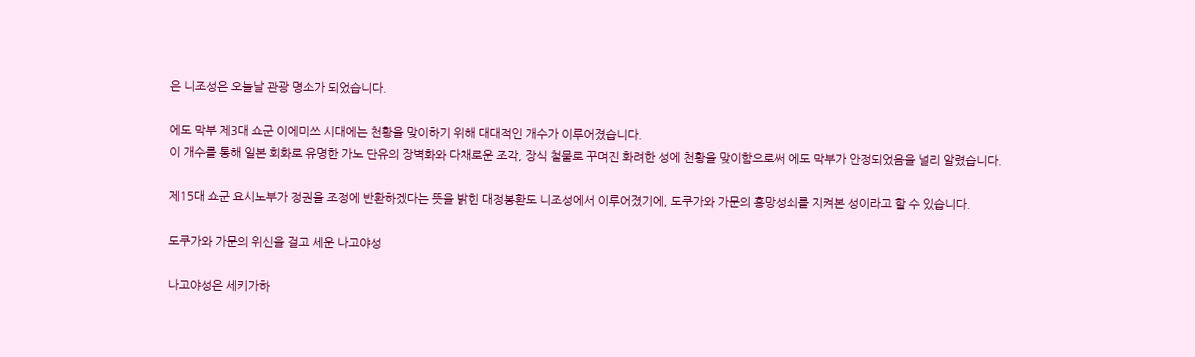은 니조성은 오늘날 관광 명소가 되었습니다.

에도 막부 제3대 쇼군 이에미쓰 시대에는 천황을 맞이하기 위해 대대적인 개수가 이루어졌습니다.
이 개수를 통해 일본 회화로 유명한 가노 단유의 장벽화와 다채로운 조각, 장식 철물로 꾸며진 화려한 성에 천황을 맞이함으로써 에도 막부가 안정되었음을 널리 알렸습니다.

제15대 쇼군 요시노부가 정권을 조정에 반환하겠다는 뜻을 밝힌 대정봉환도 니조성에서 이루어졌기에, 도쿠가와 가문의 흥망성쇠를 지켜본 성이라고 할 수 있습니다.

도쿠가와 가문의 위신을 걸고 세운 나고야성

나고야성은 세키가하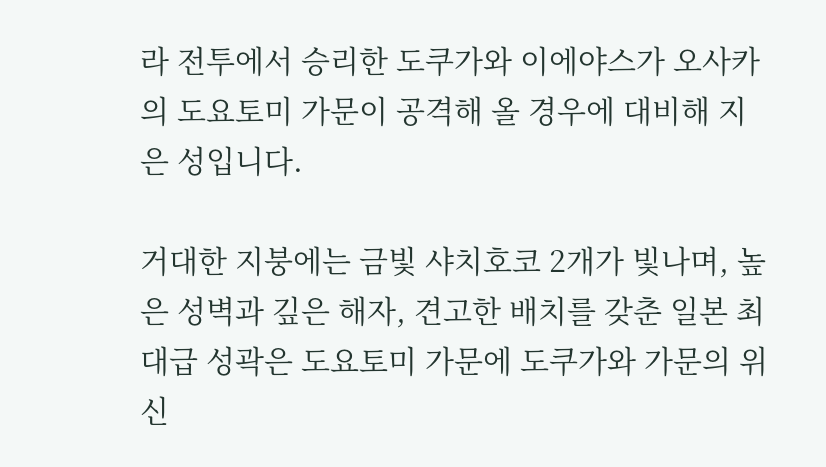라 전투에서 승리한 도쿠가와 이에야스가 오사카의 도요토미 가문이 공격해 올 경우에 대비해 지은 성입니다.

거대한 지붕에는 금빛 샤치호코 2개가 빛나며, 높은 성벽과 깊은 해자, 견고한 배치를 갖춘 일본 최대급 성곽은 도요토미 가문에 도쿠가와 가문의 위신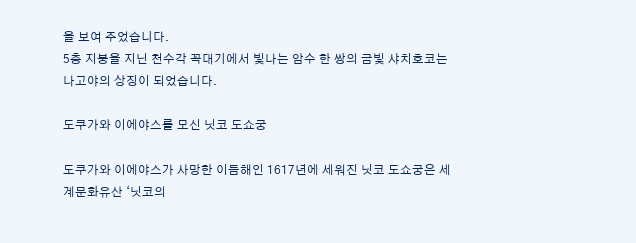을 보여 주었습니다.
5층 지붕을 지닌 천수각 꼭대기에서 빛나는 암수 한 쌍의 금빛 샤치호코는 나고야의 상징이 되었습니다.

도쿠가와 이에야스를 모신 닛코 도쇼궁

도쿠가와 이에야스가 사망한 이듬해인 1617년에 세워진 닛코 도쇼궁은 세계문화유산 ‘닛코의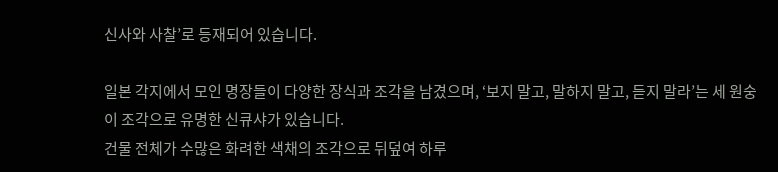신사와 사찰’로 등재되어 있습니다.

일본 각지에서 모인 명장들이 다양한 장식과 조각을 남겼으며, ‘보지 말고, 말하지 말고, 듣지 말라’는 세 원숭이 조각으로 유명한 신큐샤가 있습니다.
건물 전체가 수많은 화려한 색채의 조각으로 뒤덮여 하루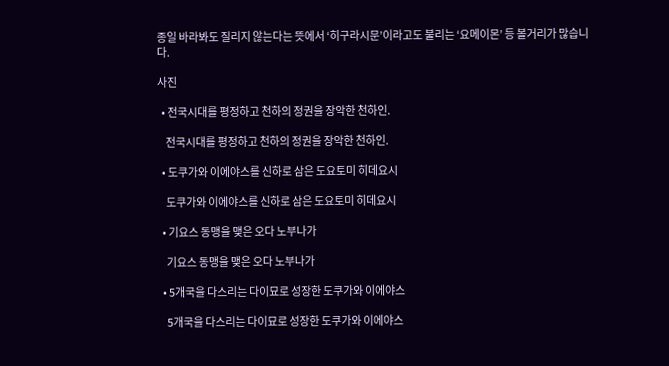종일 바라봐도 질리지 않는다는 뜻에서 ‘히구라시문’이라고도 불리는 ‘요메이몬’ 등 볼거리가 많습니다.

사진

  • 전국시대를 평정하고 천하의 정권을 장악한 천하인.

    전국시대를 평정하고 천하의 정권을 장악한 천하인.

  • 도쿠가와 이에야스를 신하로 삼은 도요토미 히데요시

    도쿠가와 이에야스를 신하로 삼은 도요토미 히데요시

  • 기요스 동맹을 맺은 오다 노부나가

    기요스 동맹을 맺은 오다 노부나가

  • 5개국을 다스리는 다이묘로 성장한 도쿠가와 이에야스

    5개국을 다스리는 다이묘로 성장한 도쿠가와 이에야스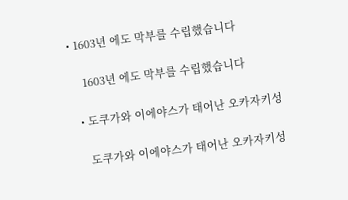• 1603년 에도 막부를 수립했습니다

    1603년 에도 막부를 수립했습니다

  • 도쿠가와 이에야스가 태어난 오카자키성

    도쿠가와 이에야스가 태어난 오카자키성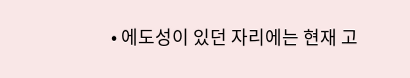• 에도성이 있던 자리에는 현재 고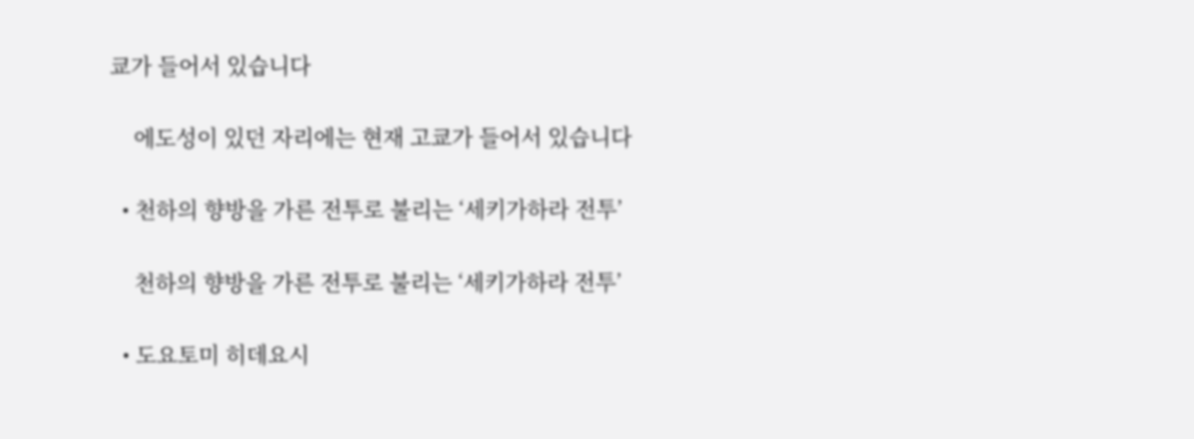쿄가 들어서 있습니다

    에도성이 있던 자리에는 현재 고쿄가 들어서 있습니다

  • 천하의 향방을 가른 전투로 불리는 ‘세키가하라 전투’

    천하의 향방을 가른 전투로 불리는 ‘세키가하라 전투’

  • 도요토미 히데요시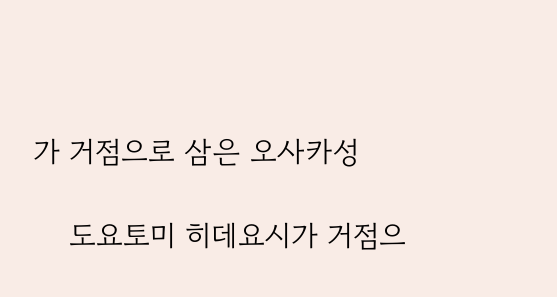가 거점으로 삼은 오사카성

    도요토미 히데요시가 거점으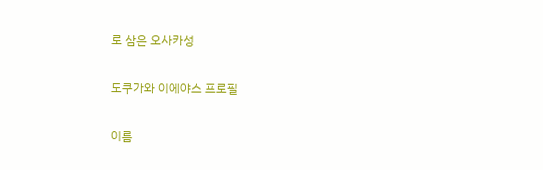로 삼은 오사카성

도쿠가와 이에야스 프로필

이름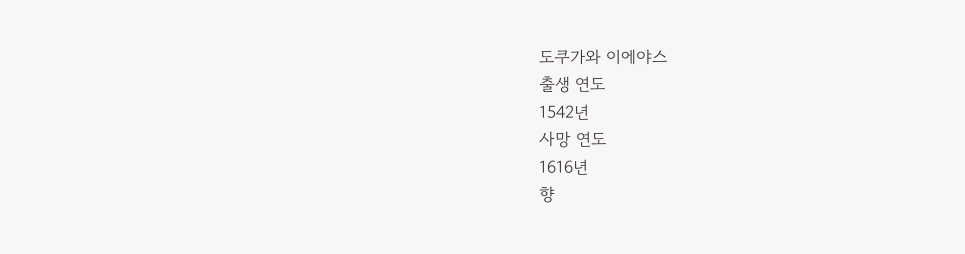도쿠가와 이에야스
출생 연도
1542년
사망 연도
1616년
향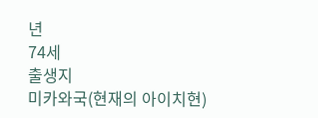년
74세
출생지
미카와국(현재의 아이치현)